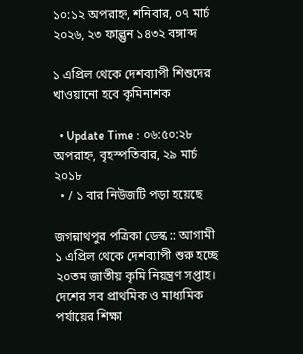১০:১২ অপরাহ্ন, শনিবার, ০৭ মার্চ ২০২৬, ২৩ ফাল্গুন ১৪৩২ বঙ্গাব্দ

১ এপ্রিল থেকে দেশব্যাপী শিশুদের খাওয়ানো হবে কৃমিনাশক

  • Update Time : ০৬:৫০:২৮ অপরাহ্ন, বৃহস্পতিবার, ২৯ মার্চ ২০১৮
  • / ১ বার নিউজটি পড়া হয়েছে

জগন্নাথপুর পত্রিকা ডেস্ক :: আগামী ১ এপ্রিল থেকে দেশব্যাপী শুরু হচ্ছে ২০তম জাতীয় কৃমি নিয়ন্ত্রণ সপ্তাহ। দেশের সব প্রাথমিক ও মাধ্যমিক পর্যায়ের শিক্ষা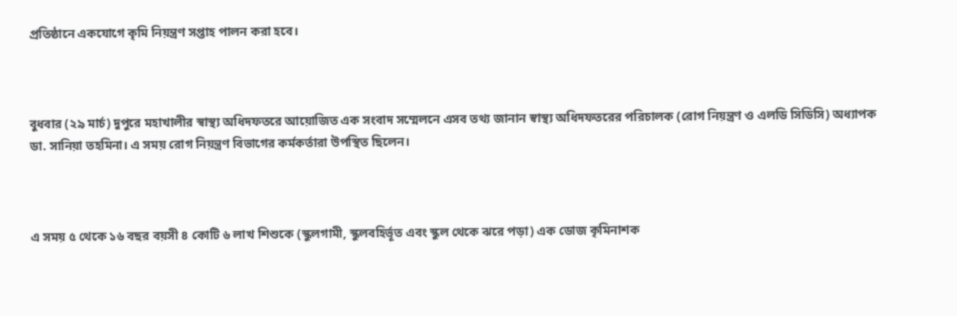প্রতিষ্ঠানে একযোগে কৃমি নিয়ন্ত্রণ সপ্তাহ পালন করা হবে।



বুধবার (২৯ মার্চ) দুপুরে মহাখালীর স্বাস্থ্য অধিদফতরে আয়োজিত এক সংবাদ সম্মেলনে এসব তথ্য জানান স্বাস্থ্য অধিদফতরের পরিচালক (রোগ নিয়ন্ত্রণ ও এলডি সিডিসি) অধ্যাপক ডা. সানিয়া তহমিনা। এ সময় রোগ নিয়ন্ত্রণ বিভাগের কর্মকর্তারা উপস্থিত ছিলেন।



এ সময় ৫ থেকে ১৬ বছর বয়সী ৪ কোটি ৬ লাখ শিশুকে (স্কুলগামী, স্কুলবহির্ভূত এবং স্কুল থেকে ঝরে পড়া) এক ডোজ কৃমিনাশক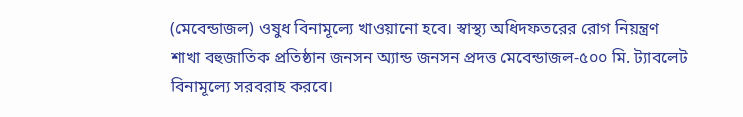(মেবেন্ডাজল) ওষুধ বিনামূল্যে খাওয়ানো হবে। স্বাস্থ্য অধিদফতরের রোগ নিয়ন্ত্রণ শাখা বহুজাতিক প্রতিষ্ঠান জনসন অ্যান্ড জনসন প্রদত্ত মেবেন্ডাজল-৫০০ মি. ট্যাবলেট বিনামূল্যে সরবরাহ করবে।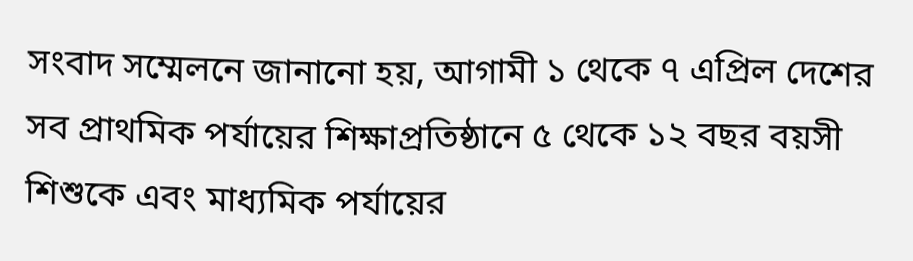সংবাদ সম্মেলনে জানানো হয়, আগামী ১ থেকে ৭ এপ্রিল দেশের সব প্রাথমিক পর্যায়ের শিক্ষাপ্রতিষ্ঠানে ৫ থেকে ১২ বছর বয়সী শিশুকে এবং মাধ্যমিক পর্যায়ের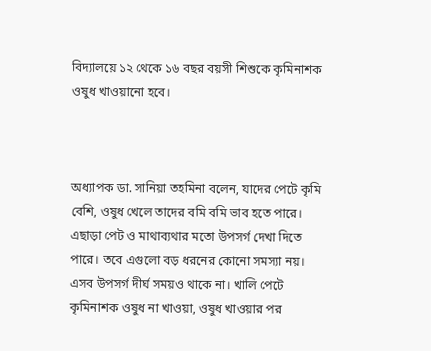বিদ্যালয়ে ১২ থেকে ১৬ বছর বয়সী শিশুকে কৃমিনাশক ওষুধ খাওয়ানো হবে।



অধ্যাপক ডা. সানিয়া তহমিনা বলেন, যাদের পেটে কৃমি বেশি, ওষুধ খেলে তাদের বমি বমি ভাব হতে পারে। এছাড়া পেট ও মাথাব্যথার মতো উপসর্গ দেখা দিতে পারে। তবে এগুলো বড় ধরনের কোনো সমস্যা নয়। এসব উপসর্গ দীর্ঘ সময়ও থাকে না। খালি পেটে কৃমিনাশক ওষুধ না খাওয়া, ওষুধ খাওয়ার পর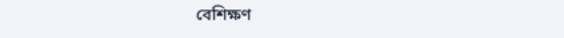বেশিক্ষণ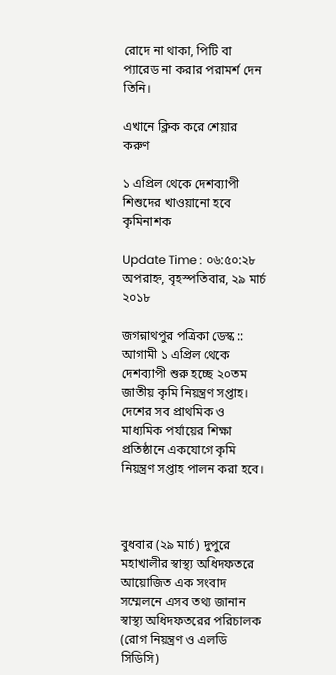রোদে না থাকা, পিটি বা প্যারেড না করার পরামর্শ দেন তিনি।

এখানে ক্লিক করে শেয়ার করুণ

১ এপ্রিল থেকে দেশব্যাপী শিশুদের খাওয়ানো হবে কৃমিনাশক

Update Time : ০৬:৫০:২৮ অপরাহ্ন, বৃহস্পতিবার, ২৯ মার্চ ২০১৮

জগন্নাথপুর পত্রিকা ডেস্ক :: আগামী ১ এপ্রিল থেকে দেশব্যাপী শুরু হচ্ছে ২০তম জাতীয় কৃমি নিয়ন্ত্রণ সপ্তাহ। দেশের সব প্রাথমিক ও মাধ্যমিক পর্যায়ের শিক্ষা প্রতিষ্ঠানে একযোগে কৃমি নিয়ন্ত্রণ সপ্তাহ পালন করা হবে।



বুধবার (২৯ মার্চ) দুপুরে মহাখালীর স্বাস্থ্য অধিদফতরে আয়োজিত এক সংবাদ সম্মেলনে এসব তথ্য জানান স্বাস্থ্য অধিদফতরের পরিচালক (রোগ নিয়ন্ত্রণ ও এলডি সিডিসি)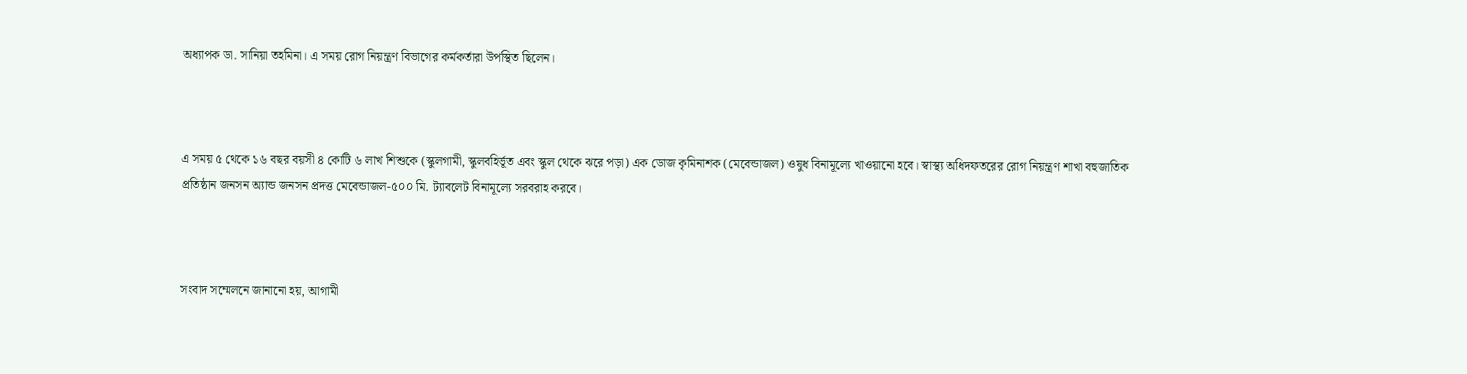অধ্যাপক ডা. সানিয়া তহমিনা। এ সময় রোগ নিয়ন্ত্রণ বিভাগের কর্মকর্তারা উপস্থিত ছিলেন।



এ সময় ৫ থেকে ১৬ বছর বয়সী ৪ কোটি ৬ লাখ শিশুকে (স্কুলগামী, স্কুলবহির্ভূত এবং স্কুল থেকে ঝরে পড়া) এক ডোজ কৃমিনাশক (মেবেন্ডাজল) ওষুধ বিনামূল্যে খাওয়ানো হবে। স্বাস্থ্য অধিদফতরের রোগ নিয়ন্ত্রণ শাখা বহুজাতিক প্রতিষ্ঠান জনসন অ্যান্ড জনসন প্রদত্ত মেবেন্ডাজল-৫০০ মি. ট্যাবলেট বিনামূল্যে সরবরাহ করবে।



সংবাদ সম্মেলনে জানানো হয়, আগামী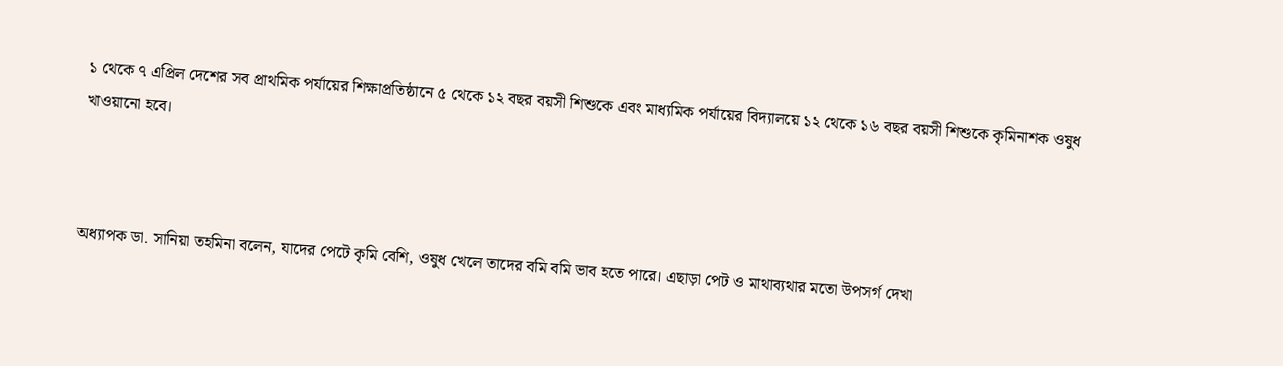১ থেকে ৭ এপ্রিল দেশের সব প্রাথমিক পর্যায়ের শিক্ষাপ্রতিষ্ঠানে ৫ থেকে ১২ বছর বয়সী শিশুকে এবং মাধ্যমিক পর্যায়ের বিদ্যালয়ে ১২ থেকে ১৬ বছর বয়সী শিশুকে কৃমিনাশক ওষুধ খাওয়ানো হবে।



অধ্যাপক ডা. সানিয়া তহমিনা বলেন, যাদের পেটে কৃমি বেশি, ওষুধ খেলে তাদের বমি বমি ভাব হতে পারে। এছাড়া পেট ও মাথাব্যথার মতো উপসর্গ দেখা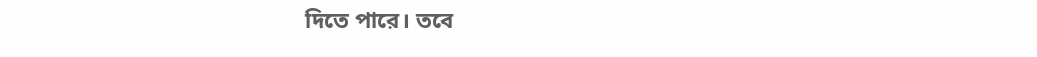দিতে পারে। তবে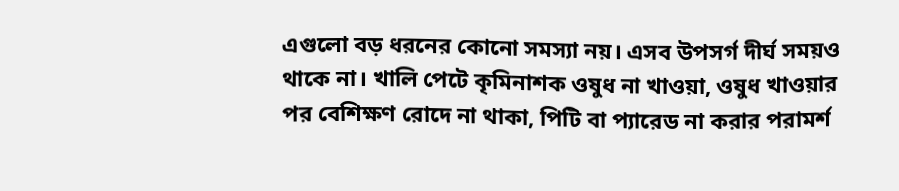এগুলো বড় ধরনের কোনো সমস্যা নয়। এসব উপসর্গ দীর্ঘ সময়ও থাকে না। খালি পেটে কৃমিনাশক ওষুধ না খাওয়া, ওষুধ খাওয়ার পর বেশিক্ষণ রোদে না থাকা, পিটি বা প্যারেড না করার পরামর্শ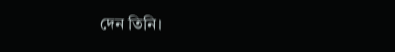দেন তিনি।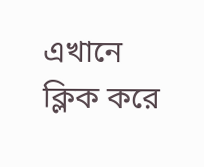এখানে ক্লিক করে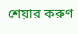শেয়ার করুণ